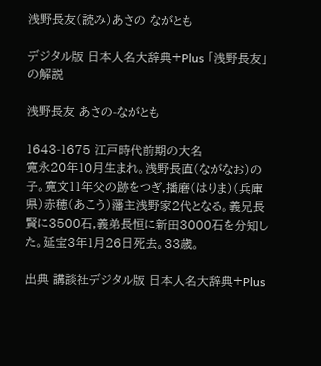浅野長友(読み)あさの ながとも

デジタル版 日本人名大辞典+Plus 「浅野長友」の解説

浅野長友 あさの-ながとも

1643-1675 江戸時代前期の大名
寛永20年10月生まれ。浅野長直(ながなお)の子。寛文11年父の跡をつぎ,播磨(はりま)(兵庫県)赤穂(あこう)藩主浅野家2代となる。義兄長賢に3500石,義弟長恒に新田3000石を分知した。延宝3年1月26日死去。33歳。

出典 講談社デジタル版 日本人名大辞典+Plus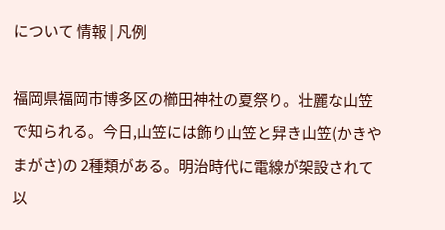について 情報 | 凡例

福岡県福岡市博多区の櫛田神社の夏祭り。壮麗な山笠で知られる。今日,山笠には飾り山笠と舁き山笠(かきやまがさ)の 2種類がある。明治時代に電線が架設されて以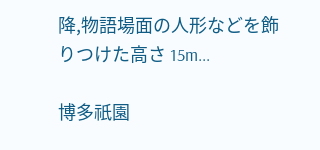降,物語場面の人形などを飾りつけた高さ 15m...

博多祇園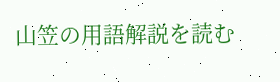山笠の用語解説を読む